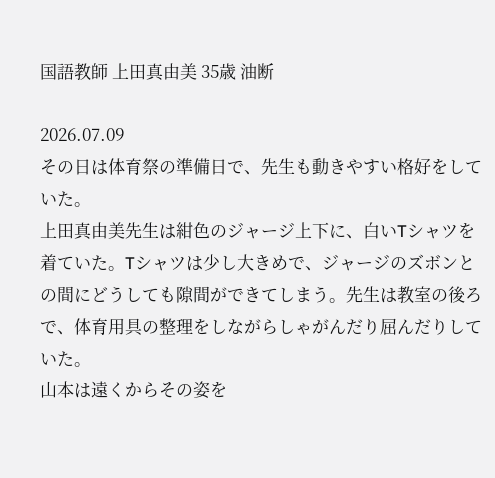国語教師 上田真由美 35歳 油断

2026.07.09
その日は体育祭の準備日で、先生も動きやすい格好をしていた。
上田真由美先生は紺色のジャージ上下に、白いTシャツを着ていた。Tシャツは少し大きめで、ジャージのズボンとの間にどうしても隙間ができてしまう。先生は教室の後ろで、体育用具の整理をしながらしゃがんだり屈んだりしていた。
山本は遠くからその姿を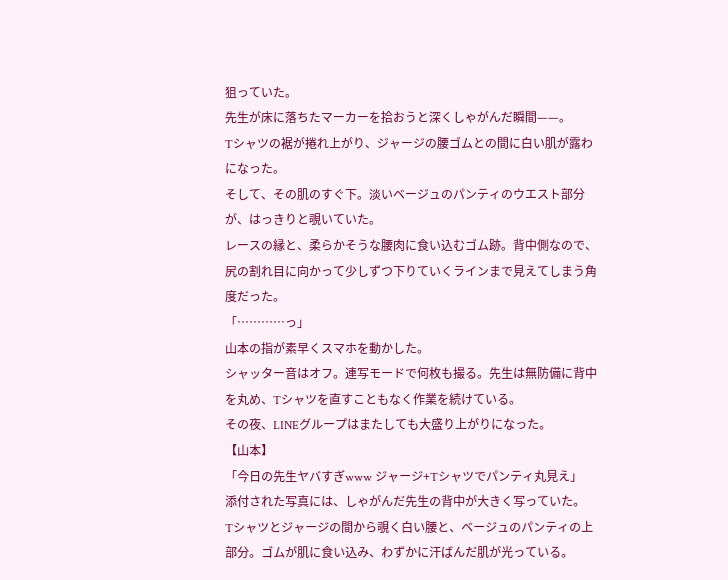狙っていた。
先生が床に落ちたマーカーを拾おうと深くしゃがんだ瞬間——。
Tシャツの裾が捲れ上がり、ジャージの腰ゴムとの間に白い肌が露わになった。
そして、その肌のすぐ下。淡いベージュのパンティのウエスト部分が、はっきりと覗いていた。
レースの縁と、柔らかそうな腰肉に食い込むゴム跡。背中側なので、尻の割れ目に向かって少しずつ下りていくラインまで見えてしまう角度だった。
「…………っ」
山本の指が素早くスマホを動かした。
シャッター音はオフ。連写モードで何枚も撮る。先生は無防備に背中を丸め、Tシャツを直すこともなく作業を続けている。
その夜、LINEグループはまたしても大盛り上がりになった。
【山本】
「今日の先生ヤバすぎwww ジャージ+Tシャツでパンティ丸見え」
添付された写真には、しゃがんだ先生の背中が大きく写っていた。
Tシャツとジャージの間から覗く白い腰と、ベージュのパンティの上部分。ゴムが肌に食い込み、わずかに汗ばんだ肌が光っている。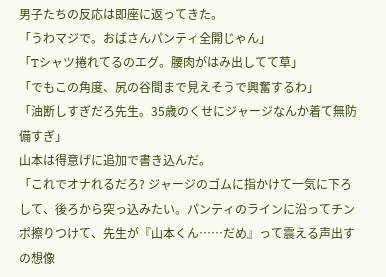男子たちの反応は即座に返ってきた。
「うわマジで。おばさんパンティ全開じゃん」
「Tシャツ捲れてるのエグ。腰肉がはみ出してて草」
「でもこの角度、尻の谷間まで見えそうで興奮するわ」
「油断しすぎだろ先生。35歳のくせにジャージなんか着て無防備すぎ」
山本は得意げに追加で書き込んだ。
「これでオナれるだろ? ジャージのゴムに指かけて一気に下ろして、後ろから突っ込みたい。パンティのラインに沿ってチンポ擦りつけて、先生が『山本くん……だめ』って震える声出すの想像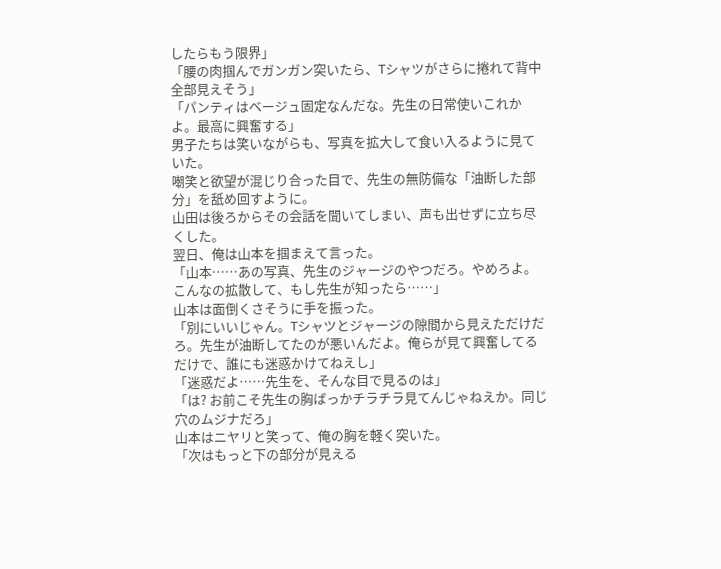したらもう限界」
「腰の肉掴んでガンガン突いたら、Tシャツがさらに捲れて背中全部見えそう」
「パンティはベージュ固定なんだな。先生の日常使いこれかよ。最高に興奮する」
男子たちは笑いながらも、写真を拡大して食い入るように見ていた。
嘲笑と欲望が混じり合った目で、先生の無防備な「油断した部分」を舐め回すように。
山田は後ろからその会話を聞いてしまい、声も出せずに立ち尽くした。
翌日、俺は山本を掴まえて言った。
「山本……あの写真、先生のジャージのやつだろ。やめろよ。こんなの拡散して、もし先生が知ったら……」
山本は面倒くさそうに手を振った。
「別にいいじゃん。Tシャツとジャージの隙間から見えただけだろ。先生が油断してたのが悪いんだよ。俺らが見て興奮してるだけで、誰にも迷惑かけてねえし」
「迷惑だよ……先生を、そんな目で見るのは」
「は? お前こそ先生の胸ばっかチラチラ見てんじゃねえか。同じ穴のムジナだろ」
山本はニヤリと笑って、俺の胸を軽く突いた。
「次はもっと下の部分が見える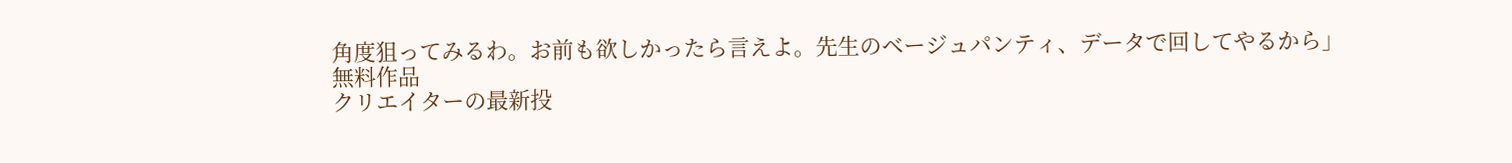角度狙ってみるわ。お前も欲しかったら言えよ。先生のベージュパンティ、データで回してやるから」
無料作品
クリエイターの最新投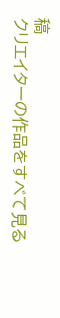稿
クリエイターの作品をすべて見る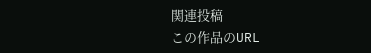関連投稿
この作品のURL